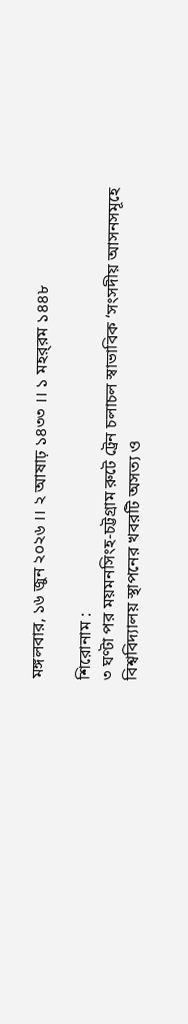মঙ্গলবার, ১৬ জুন ২০২৬ ।। ২ আষাঢ় ১৪৩৩ ।। ১ মহর্‌রম ১৪৪৮

শিরোনাম :
৩ ঘণ্টা পর ময়মনসিংহ-চট্টগ্রাম রুটে ট্রেন চলাচল স্বাভাবিক ‘সংসদীয় আসনসমূহে বিশ্ববিদ্যালয় স্থাপনের খবরটি অসত্য ও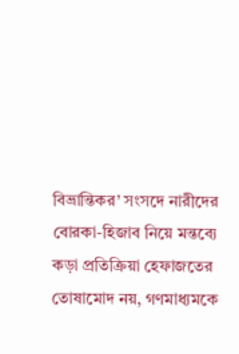বিভ্রান্তিকর’ সংসদে নারীদের বোরকা-হিজাব নিয়ে মন্তব্যে কড়া প্রতিক্রিয়া হেফাজতের তোষামোদ নয়, গণমাধ্যমকে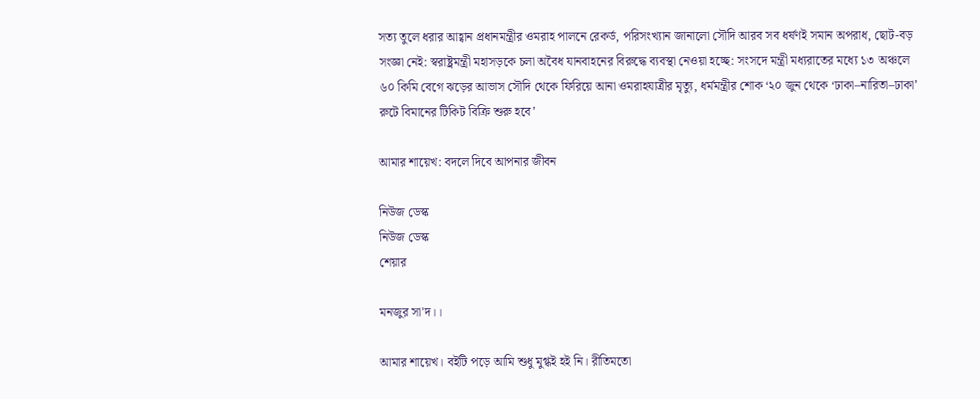সত্য তুলে ধরার আহ্বান প্রধানমন্ত্রীর ওমরাহ পালনে রেকর্ড, পরিসংখ্যান জানালো সৌদি আরব সব ধর্ষণই সমান অপরাধ, ছোট-বড় সংজ্ঞা নেই: স্বরাষ্ট্রমন্ত্রী মহাসড়কে চলা অবৈধ যানবাহনের বিরুদ্ধে ব্যবস্থা নেওয়া হচ্ছে: সংসদে মন্ত্রী মধ্যরাতের মধ্যে ১৩ অঞ্চলে ৬০ কিমি বেগে ঝড়ের আভাস সৌদি থেকে ফিরিয়ে আনা ওমরাহযাত্রীর মৃত্যু, ধর্মমন্ত্রীর শোক ‘২০ জুন থেকে ‘ঢাকা–নারিতা–ঢাকা’ রুটে বিমানের টিকিট বিক্রি শুরু হবে’

আমার শায়েখ: বদলে দিবে আপনার জীবন

নিউজ ডেস্ক
নিউজ ডেস্ক
শেয়ার

মনজুর সা'দ।।

আমার শায়েখ। বইটি পড়ে আমি শুধু মুগ্ধই হই নি। রীতিমতো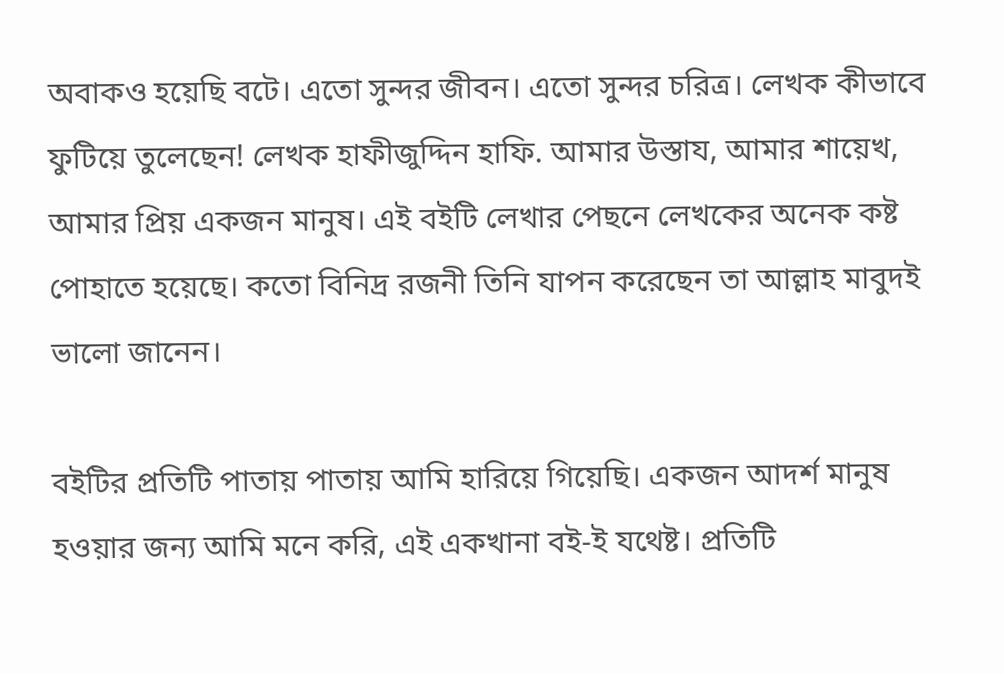অবাকও হয়েছি বটে। এতো সুন্দর জীবন। এতো সুন্দর চরিত্র। লেখক কীভাবে ফুটিয়ে তুলেছেন! লেখক হাফীজুদ্দিন হাফি. আমার উস্তায, আমার শায়েখ, আমার প্রিয় একজন মানুষ। এই বইটি লেখার পেছনে লেখকের অনেক কষ্ট পোহাতে হয়েছে। কতো বিনিদ্র রজনী তিনি যাপন করেছেন তা আল্লাহ মাবুদই ভালো জানেন।

বইটির প্রতিটি পাতায় পাতায় আমি হারিয়ে গিয়েছি। একজন আদর্শ মানুষ হওয়ার জন্য আমি মনে করি, এই একখানা বই-ই যথেষ্ট। প্রতিটি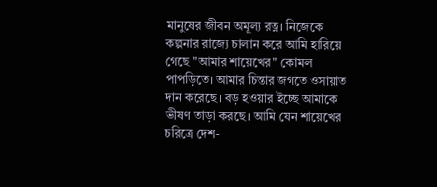মানুষের জীবন অমূল্য রত্ন। নিজেকে কল্পনার রাজ্যে চালান করে আমি হারিয়ে গেছে "আমার শায়েখের" কোমল পাপড়িতে। আমার চিন্তার জগতে ওসায়াত দান করেছে। বড় হওয়ার ইচ্ছে আমাকে ভীষণ তাড়া করছে। আমি যেন শায়েখের চরিত্রে দেশ-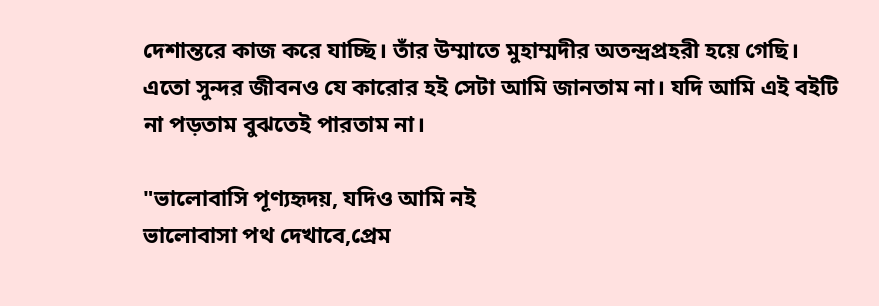দেশান্তরে কাজ করে যাচ্ছি। তাঁর উম্মাতে মুহাম্মদীর অতন্দ্রপ্রহরী হয়ে গেছি। এতো সুন্দর জীবনও যে কারোর হই সেটা আমি জানতাম না। যদি আমি এই বইটি না পড়তাম বুঝতেই পারতাম না।

"ভালোবাসি পূণ্যহৃদয়, যদিও আমি নই
ভালোবাসা পথ দেখাবে,প্রেম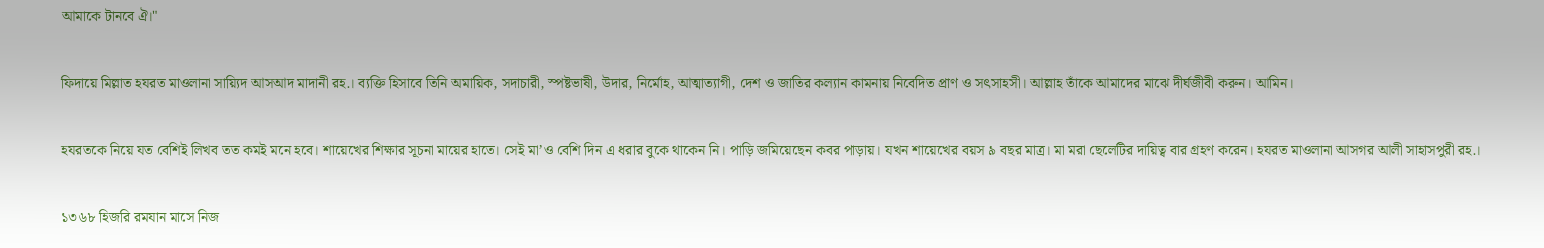আমাকে টানবে ঐ।"

ফিদায়ে মিল্লাত হযরত মাওলানা সায়্যিদ আসআদ মাদানী রহ.। ব্যক্তি হিসাবে তিনি অমায়িক, সদাচারী, স্পষ্টভাষী, উদার, নির্মোহ, আত্মাত্যাগী, দেশ ও জাতির কল্যান কামনায় নিবেদিত প্রাণ ও সৎসাহসী। আল্লাহ তাঁকে আমাদের মাঝে দীর্ঘজীবী করুন। আমিন।

হযরতকে নিয়ে যত বেশিই লিখব তত কমই মনে হবে। শায়েখের শিক্ষার সূচনা মায়ের হাতে। সেই মা’ও বেশি দিন এ ধরার বুকে থাকেন নি। পাড়ি জমিয়েছেন কবর পাড়ায়। যখন শায়েখের বয়স ৯ বছর মাত্র। মা মরা ছেলেটির দায়িত্ব বার গ্রহণ করেন। হযরত মাওলানা আসগর আলী সাহাসপুরী রহ.।

১৩৬৮ হিজরি রমযান মাসে নিজ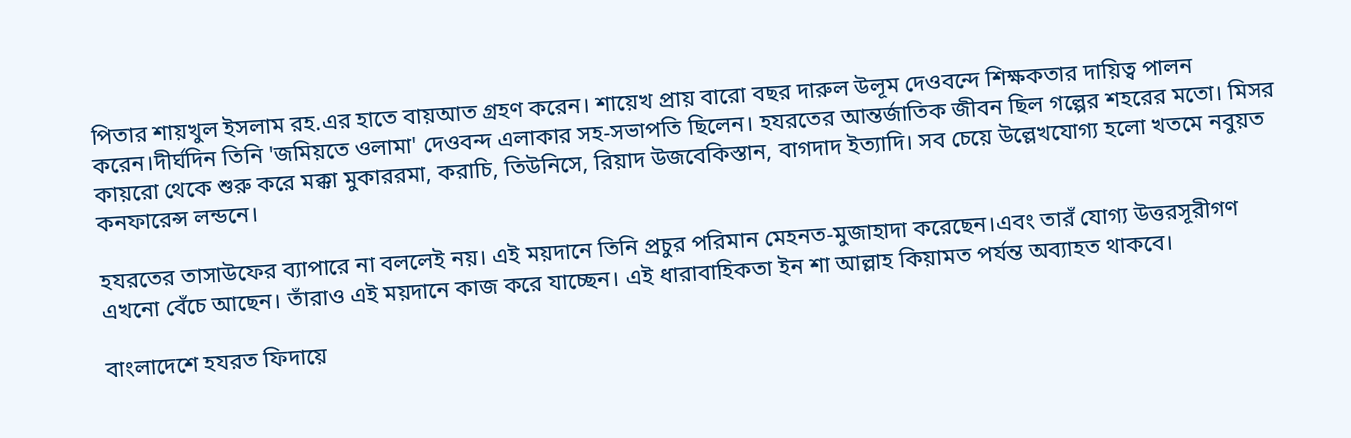পিতার শায়খুল ইসলাম রহ.এর হাতে বায়আত গ্রহণ করেন। শায়েখ প্রায় বারো বছর দারুল উলূম দেওবন্দে শিক্ষকতার দায়িত্ব পালন করেন।দীর্ঘদিন তিনি 'জমিয়তে ওলামা' দেওবন্দ এলাকার সহ-সভাপতি ছিলেন। হযরতের আন্তর্জাতিক জীবন ছিল গল্পের শহরের মতো। মিসর কায়রো থেকে শুরু করে মক্কা মুকাররমা, করাচি, তিউনিসে, রিয়াদ উজবেকিস্তান, বাগদাদ ইত্যাদি। সব চেয়ে উল্লেখযোগ্য হলো খতমে নবুয়ত কনফারেন্স লন্ডনে।

হযরতের তাসাউফের ব্যাপারে না বললেই নয়। এই ময়দানে তিনি প্রচুর পরিমান মেহনত-মুজাহাদা করেছেন।এবং তারঁ যোগ্য উত্তরসূরীগণ এখনো বেঁচে আছেন। তাঁরাও এই ময়দানে কাজ করে যাচ্ছেন। এই ধারাবাহিকতা ইন শা আল্লাহ কিয়ামত পর্যন্ত অব্যাহত থাকবে।

বাংলাদেশে হযরত ফিদায়ে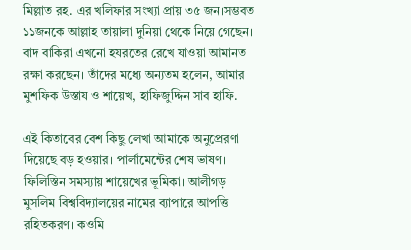মিল্লাত রহ. এর খলিফার সংখ্যা প্রায় ৩৫ জন।সম্ভবত ১১জনকে আল্লাহ তায়ালা দুনিয়া থেকে নিয়ে গেছেন। বাদ বাকিরা এখনো হযরতের রেখে যাওয়া আমানত রক্ষা করছেন। তাঁদের মধ্যে অন্যতম হলেন, আমার মুশফিক উস্তায ও শায়েখ, হাফিজুদ্দিন সাব হাফি.

এই কিতাবের বেশ কিছু লেখা আমাকে অনুপ্রেরণা দিয়েছে বড় হওয়ার। পার্লামেন্টের শেষ ভাষণ। ফিলিস্তিন সমস্যায় শায়েখের ভূমিকা। আলীগড় মুসলিম বিশ্ববিদ্যালয়ের নামের ব্যাপারে আপত্তি রহিতকরণ। কওমি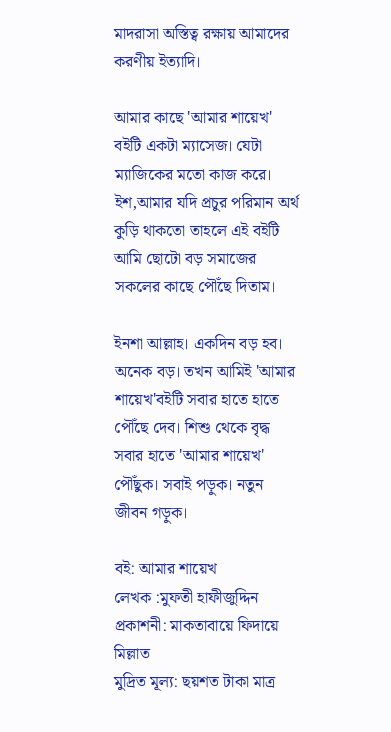মাদরাসা অস্তিত্ব রক্ষায় আমাদের করণীয় ইত্যাদি।

আমার কাছে 'আমার শায়েখ' বইটি একটা ম্যাসেজ। যেটা ম্যাজিকের মতো কাজ করে। ইশ,আমার যদি প্রচুর পরিমান অর্থ কুড়ি থাকতো তাহলে এই বইটি আমি ছোটো বড় সমাজের সকলের কাছে পৌঁছে দিতাম।

ইনশা আল্লাহ। একদিন বড় হব। অনেক বড়। তখন আমিই 'আমার শায়েখ'বইটি সবার হাতে হাতে পৌঁছে দেব। শিশু থেকে বৃদ্ধ সবার হাতে 'আমার শায়েখ' পৌঁছুক। সবাই পড়ুক। নতুন জীবন গড়ুক।

বই: আমার শায়েখ
লেখক :মুফতী হাফীজুদ্দিন
প্রকাশনী: মাকতাবায়ে ফিদায়ে মিল্লাত
মুদ্রিত মূল্য: ছয়শত টাকা মাত্র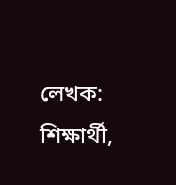লেখক: শিক্ষার্থী,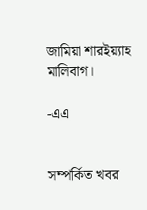জামিয়া শারইয়্যাহ মালিবাগ।

-এএ


সম্পর্কিত খবর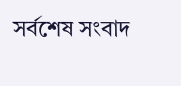সর্বশেষ সংবাদ